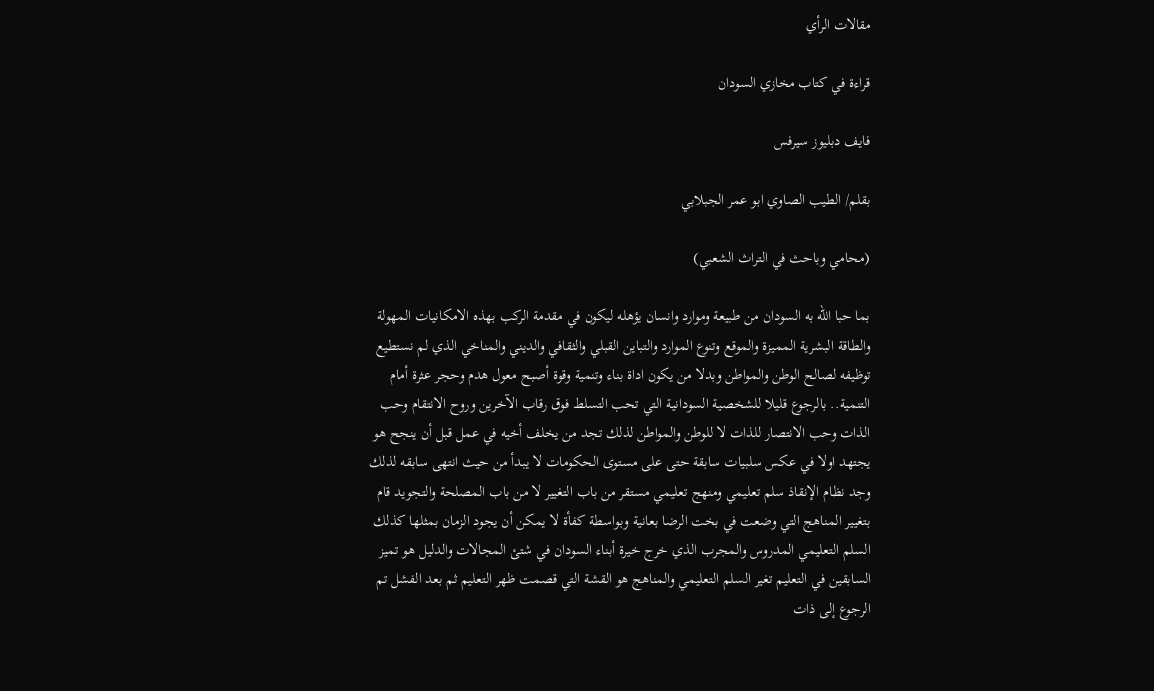مقالات الرأي

قراءة في كتاب مخازي السودان

فايف دبليوز سيرفس

بقلم/ الطيب الصاوي ابو عمر الجبلابي

(محامي وباحث في التراث الشعبي)

بما حبا الله به السودان من طبيعة وموارد وانسان يؤهله ليكون في مقدمة الركب بهذه الامكانيات المهولة والطاقة البشرية المميزة والموقع وتنوع الموارد والتباين القبلي والثقافي والديني والمناخي الذي لم نستطيع توظيفه لصالح الوطن والمواطن وبدلا من يكون اداة بناء وتنمية وقوة أصبح معول هدم وحجر عثرة أمام التنمية.. بالرجوع قليلا للشخصية السودانية التي تحب التسلط فوق رقاب الآخرين وروح الانتقام وحب الذات وحب الانتصار للذات لا للوطن والمواطن لذلك تجد من يخلف أخيه في عمل قبل أن ينجح هو يجتهد اولا في عكس سلبيات سابقة حتى على مستوى الحكومات لا يبدأ من حيث انتهى سابقه لذلك وجد نظام الإنقاذ سلم تعليمي ومنهج تعليمي مستقر من باب التغيير لا من باب المصلحة والتجويد قام بتغيير المناهج التي وضعت في بخت الرضا بعانية وبواسطة كفأة لا يمكن أن يجود الزمان بمثلها كذلك السلم التعليمي المدروس والمجرب الذي خرج خيرة أبناء السودان في شتئ المجالات والدليل هو تميز السابقين في التعليم تغير السلم التعليمي والمناهج هو القشة التي قصمت ظهر التعليم ثم بعد الفشل تم الرجوع إلى ذات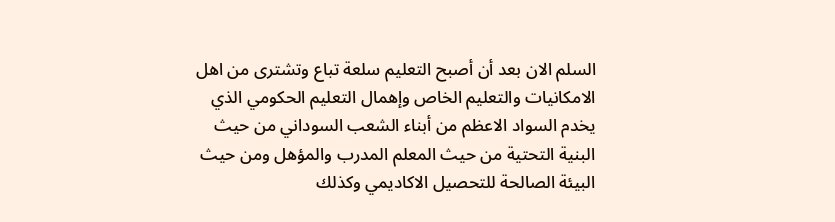السلم الان بعد أن أصبح التعليم سلعة تباع وتشترى من اهل الامكانيات والتعليم الخاص وإهمال التعليم الحكومي الذي يخدم السواد الاعظم من أبناء الشعب السوداني من حيث البنية التحتية من حيث المعلم المدرب والمؤهل ومن حيث البيئة الصالحة للتحصيل الاكاديمي وكذلك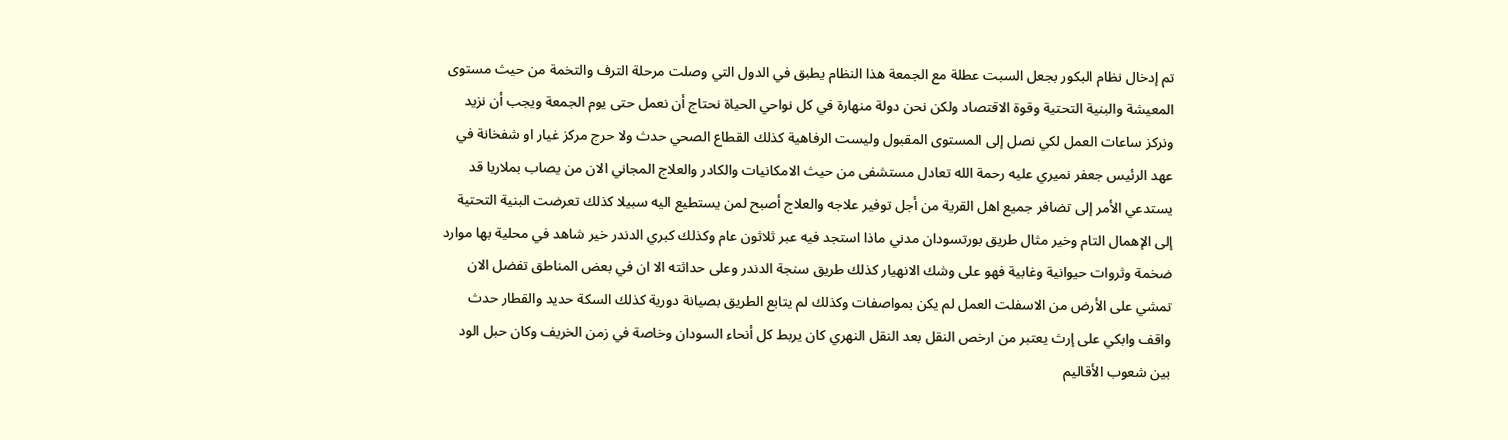تم إدخال نظام البكور بجعل السبت عطلة مع الجمعة هذا النظام يطبق في الدول التي وصلت مرحلة الترف والتخمة من حيث مستوى المعيشة والبنية التحتية وقوة الاقتصاد ولكن نحن دولة منهارة في كل نواحي الحياة نحتاج أن نعمل حتى يوم الجمعة ويجب أن نزيد ونركز ساعات العمل لكي نصل إلى المستوى المقبول وليست الرفاهية كذلك القطاع الصحي حدث ولا حرج مركز غيار او شفخانة في عهد الرئيس جعفر نميري عليه رحمة الله تعادل مستشفى من حيث الامكانيات والكادر والعلاج المجاني الان من يصاب بملاريا قد يستدعي الأمر إلى تضافر جميع اهل القرية من أجل توفير علاجه والعلاج أصبح لمن يستطيع اليه سبيلا كذلك تعرضت البنية التحتية إلى الإهمال التام وخير مثال طريق بورتسودان مدني ماذا استجد فيه عبر ثلاثون عام وكذلك كبري الدندر خير شاهد في محلية بها موارد ضخمة وثروات حيوانية وغابية فهو على وشك الانهيار كذلك طريق سنجة الدندر وعلى حداثته الا ان في بعض المناطق تفضل الان تمشي على الأرض من الاسفلت العمل لم يكن بمواصفات وكذلك لم يتابع الطريق بصيانة دورية كذلك السكة حديد والقطار حدث واقف وابكي على إرث يعتبر من ارخص النقل بعد النقل النهري كان يربط كل أنحاء السودان وخاصة في زمن الخريف وكان حبل الود بين شعوب الأقاليم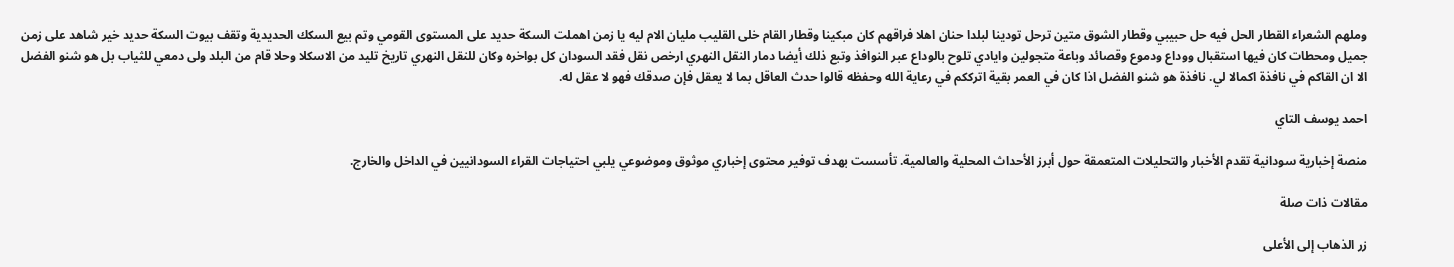وملهم الشعراء القطار الحل فيه حل حبيبي وقطار الشوق متين ترحل تودينا لبلدا حنان اهلا فراقهم كان مبكينا وقطار القام خلى القليب مليان الام ليه يا زمن اهملت السكة حديد على المستوى القومي وتم بيع السكك الحديدية وتقف بيوت السكة حديد خير شاهد على زمن جميل ومحطات كان فيها استقبال ووداع ودموع وقصائد وباعة متجولين وايادي تلوح بالوداع عبر النوافذ وتبع ذلك أيضا دمار النقل النهري ارخص نقل فقد السودان كل بواخره وكان للنقل النهري تاريخ تليد من الاسكلا وحلا قام من البلد ولى دمعي للثياب بل هو شنو الفضل الا ان القاكم في نافذة اكمالا لي. نافذة هو شنو الفضل اذا كان في العمر بقية اترككم في رعاية الله وحفظه قالوا حدث العاقل بما لا يعقل فإن صدقك فهو لا عقل له.

احمد يوسف التاي

منصة إخبارية سودانية تقدم الأخبار والتحليلات المتعمقة حول أبرز الأحداث المحلية والعالمية. تأسست بهدف توفير محتوى إخباري موثوق وموضوعي يلبي احتياجات القراء السودانيين في الداخل والخارج.

مقالات ذات صلة

زر الذهاب إلى الأعلى